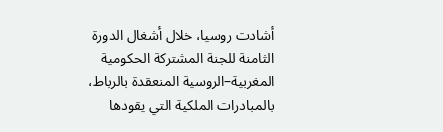أشادت روسيا، خلال أشغال الدورة الثامنة للجنة المشتركة الحكومية المغربية–الروسية المنعقدة بالرباط، بالمبادرات الملكية التي يقودها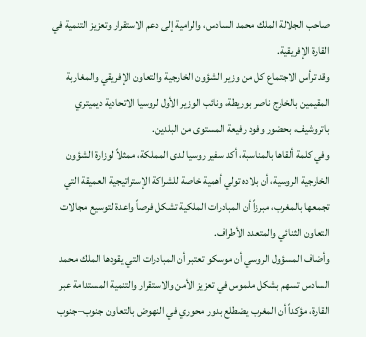صاحب الجلالة الملك محمد السادس، والرامية إلى دعم الاستقرار وتعزيز التنمية في القارة الإفريقية.
وقد ترأس الاجتماع كل من وزير الشؤون الخارجية والتعاون الإفريقي والمغاربة المقيمين بالخارج ناصر بوريطة، ونائب الوزير الأول لروسيا الاتحادية ديميتري باتروشيف، بحضور وفود رفيعة المستوى من البلدين.
وفي كلمة ألقاها بالمناسبة، أكد سفير روسيا لدى المملكة، ممثلاً لوزارة الشؤون الخارجية الروسية، أن بلاده تولي أهمية خاصة للشراكة الإستراتيجية العميقة التي تجمعها بالمغرب، مبرزاً أن المبادرات الملكية تشكل فرصاً واعدة لتوسيع مجالات التعاون الثنائي والمتعدد الأطراف.
وأضاف المسؤول الروسي أن موسكو تعتبر أن المبادرات التي يقودها الملك محمد السادس تسهم بشكل ملموس في تعزيز الأمن والاستقرار والتنمية المستدامة عبر القارة، مؤكداً أن المغرب يضطلع بدور محوري في النهوض بالتعاون جنوب–جنوب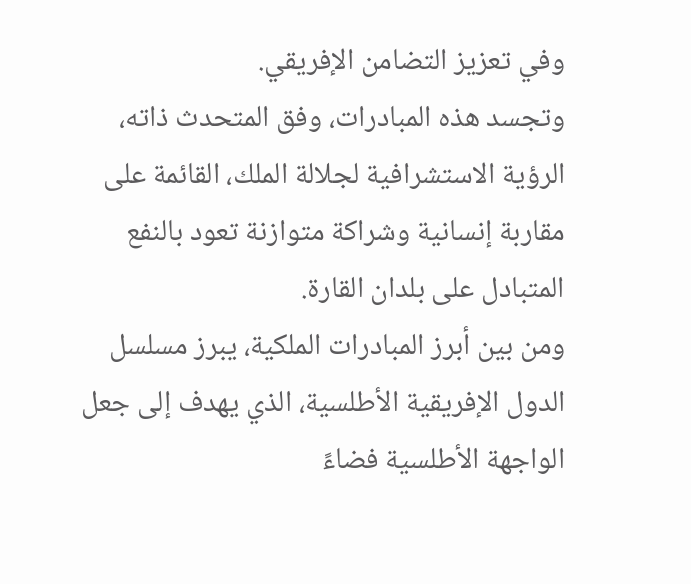وفي تعزيز التضامن الإفريقي.
وتجسد هذه المبادرات، وفق المتحدث ذاته، الرؤية الاستشرافية لجلالة الملك، القائمة على مقاربة إنسانية وشراكة متوازنة تعود بالنفع المتبادل على بلدان القارة.
ومن بين أبرز المبادرات الملكية، يبرز مسلسل الدول الإفريقية الأطلسية، الذي يهدف إلى جعل الواجهة الأطلسية فضاءً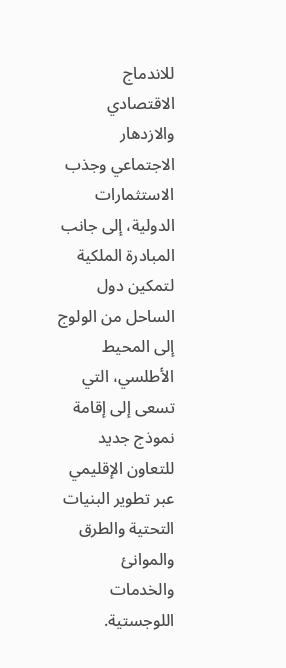للاندماج الاقتصادي والازدهار الاجتماعي وجذب الاستثمارات الدولية، إلى جانب المبادرة الملكية لتمكين دول الساحل من الولوج إلى المحيط الأطلسي، التي تسعى إلى إقامة نموذج جديد للتعاون الإقليمي عبر تطوير البنيات التحتية والطرق والموانئ والخدمات اللوجستية.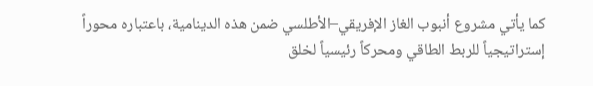كما يأتي مشروع أنبوب الغاز الإفريقي–الأطلسي ضمن هذه الدينامية، باعتباره محوراً إستراتيجياً للربط الطاقي ومحركاً رئيسياً لخلق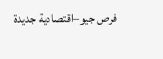فرص جيو–اقتصادية جديدة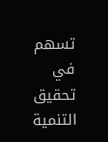تسهم في تحقيق التنمية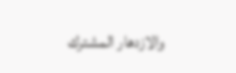والازدهار المشترك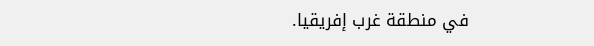في منطقة غرب إفريقيا.